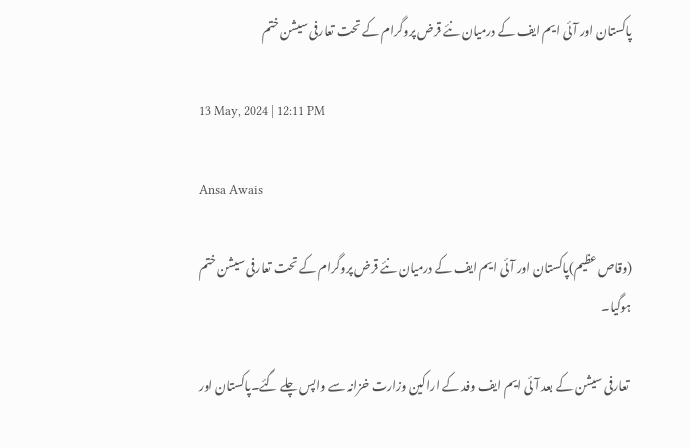پاکستان اور آئی ایم ایف کے درمیان نئے قرض پروگرام کے تحت تعارفی سیشن ختم

13 May, 2024 | 12:11 PM

Ansa Awais

(وقاص عظیم)پاکستان اور آئی ایم ایف کے درمیان نئے قرض پروگرام کے تحت تعارفی سیشن ختم ہوگیا۔

 تعارفی سیشن کے بعد آئی ایم ایف وفد کے اراکین وزارت خزانہ سے واپس چلے گئے۔پاکستان اور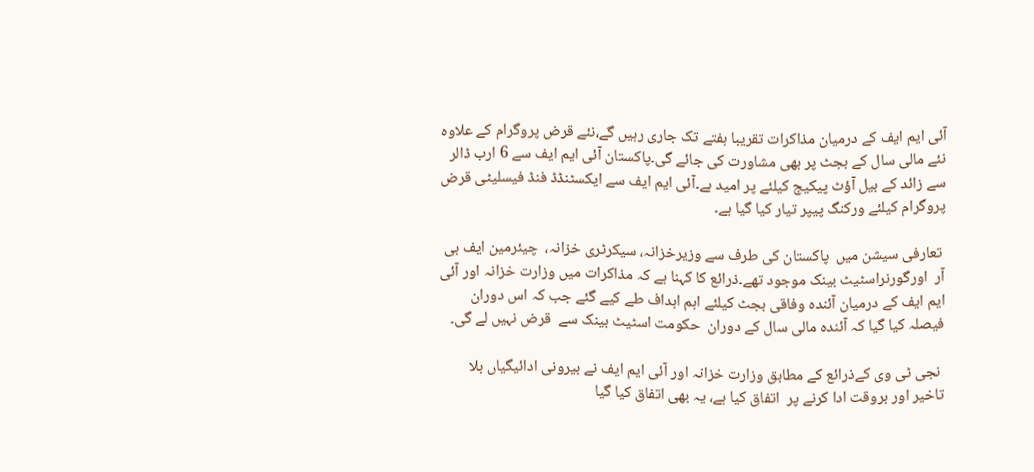آئی ایم ایف کے درمیان مذاکرات تقریبا ہفتے تک جاری رہیں گے،نئے قرض پروگرام کے علاوہ نئے مالی سال کے بجٹ پر بھی مشاورت کی جائے گی۔پاکستان آئی ایم ایف سے 6 ارب ڈالر سے زائد کے بیل آؤٹ پیکیج کیلئے پر امید ہے۔آئی ایم ایف سے ایکسٹنڈڈ فنڈ فیسلیٹی قرض پروگرام کیلئے ورکنگ پیپر تیار کیا گیا ہے۔

 تعارفی سیشن میں  پاکستان کی طرف سے وزیرخزانہ، سیکرٹری خزانہ،  چیئرمین ایف بی آر  اورگورنراسٹیٹ بینک موجود تھے۔ذرائع کا کہنا ہے کہ مذاکرات میں وزارت خزانہ اور آئی ایم ایف کے درمیان آئندہ وفاقی بجٹ کیلئے اہم اہداف طے کیے گئے جب کہ اس دوران فیصلہ کیا گیا کہ آئندہ مالی سال کے دوران  حکومت اسٹیٹ بینک سے  قرض نہیں لے گی۔

 نجی ٹی وی کےذرائع کے مطابق وزارت خزانہ اور آئی ایم ایف نے بیرونی ادائیگیاں بلا تاخیر اور بروقت ادا کرنے پر  اتفاق کیا ہے، یہ بھی اتفاق کیا گیا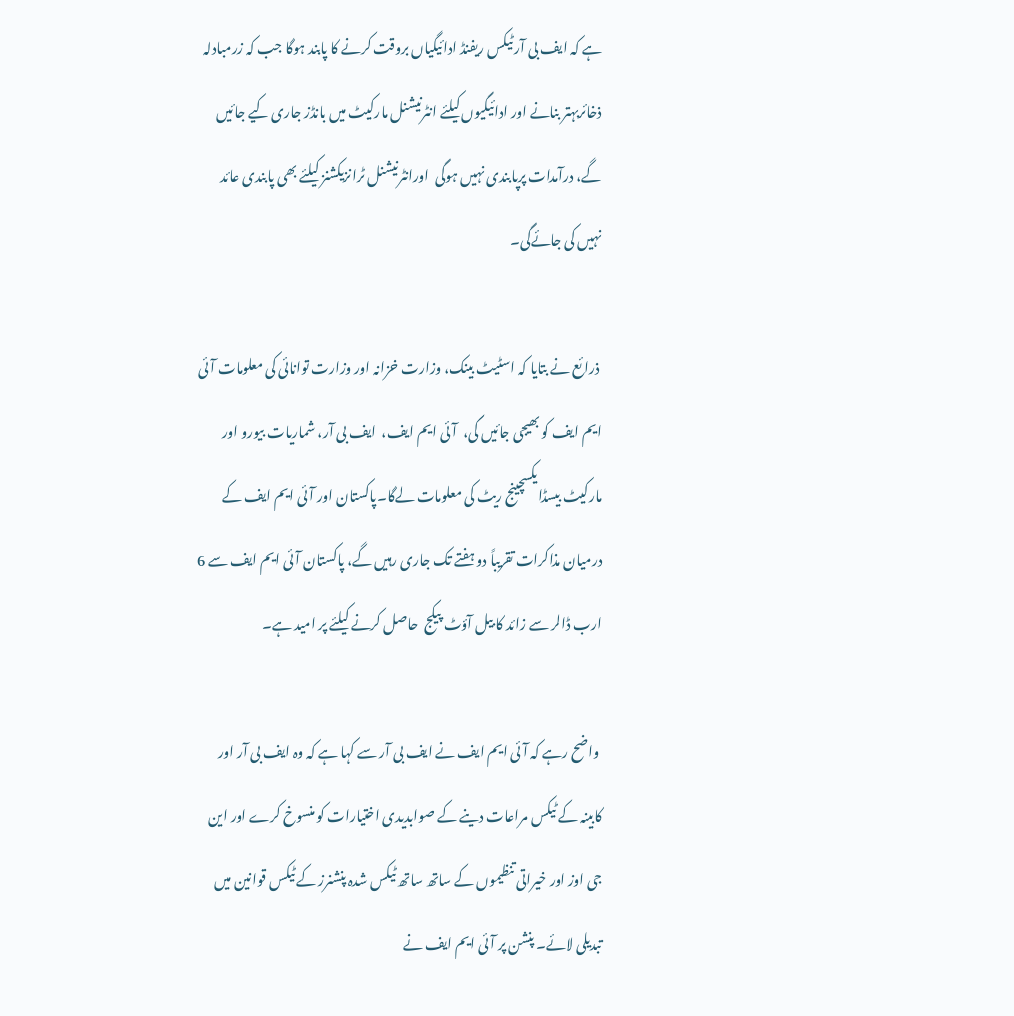ہے کہ ایف بی آر ٹیکس ریفنڈ ادائیگیاں بروقت کرنے کا پابند ہوگا جب کہ زرمبادلہ ذخائربہتر بنانے اور ادائیگیوں کیلئے انٹرنیشنل مارکیٹ میں بانڈز جاری کیے جائیں گے، درآمدات پرپابندی نہیں ہوگی  اورانٹرنیشنل ٹرانزیکشنز کیلئے بھی پابندی عائد نہیں کی جائےگی۔

 ذرائع نے بتایا کہ اسٹیٹ بینک، وزارت خزانہ اور وزارت توانائی کی معلومات آئی ایم ایف کو بھیجی جائیں گی،  آئی ایم ایف،  ایف بی آر، شماریات بیورو اور  مارکیٹ بیسڈایکسچینج ریٹ کی معلومات لےگا۔پاکستان اور آئی ایم ایف کے درمیان مذاکرات تقریباً دو ہفتے تک جاری رہیں گے، پاکستان آئی ایم ایف سے 6 ارب ڈالر سے زائد کا بیل آؤٹ پیکج  حاصل کرنے کیلئے پر امید ہے۔

 واضح رہے کہ آئی ایم ایف نے ایف بی آر سے کہا ہے کہ وہ ایف بی آر اور کابینہ کے ٹیکس مراعات دینے کے صوابدیدی اختیارات کو منسوخ کرے اور این جی اوز اور خیراتی تنظیموں کے ساتھ ساتھ ٹیکس شدہ پنشنرز کے ٹیکس قوانین میں تبدیلی لائے۔ پنشن پر آئی ایم ایف نے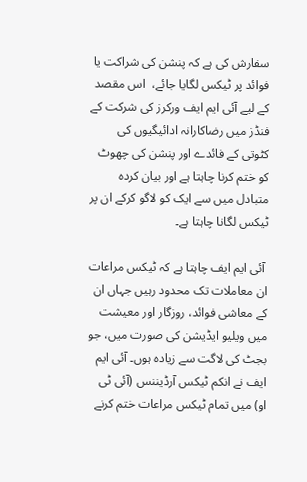سفارش کی ہے کہ پنشن کی شراکت یا فوائد پر ٹیکس لگایا جائے،  اس مقصد کے لیے آئی ایم ایف ورکرز کی شرکت کے فنڈز میں رضاکارانہ ادائیگیوں کی کٹوتی کے فائدے اور پنشن کی چھوٹ کو ختم کرنا چاہتا ہے اور بیان کردہ متبادل میں سے ایک کو لاگو کرکے ان پر ٹیکس لگانا چاہتا ہے۔

 آئی ایم ایف چاہتا ہے کہ ٹیکس مراعات ان معاملات تک محدود رہیں جہاں ان کے معاشی فوائد، روزگار اور معیشت میں ویلیو ایڈیشن کی صورت میں، جو بجٹ کی لاگت سے زیادہ ہوں۔ آئی ایم ایف نے انکم ٹیکس آرڈیننس (آئی ٹی او) میں تمام ٹیکس مراعات ختم کرنے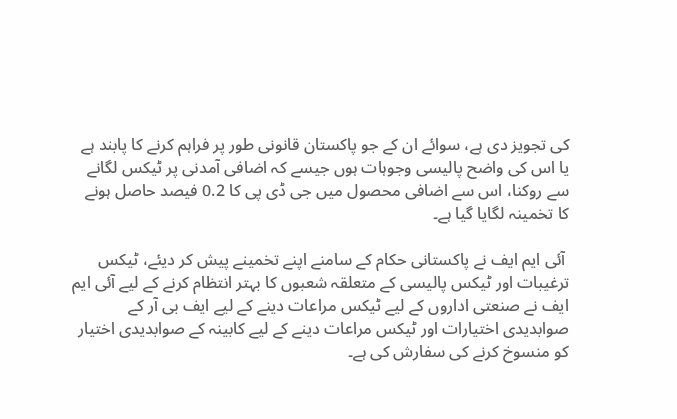کی تجویز دی ہے، سوائے ان کے جو پاکستان قانونی طور پر فراہم کرنے کا پابند ہے یا اس کی واضح پالیسی وجوہات ہوں جیسے کہ اضافی آمدنی پر ٹیکس لگانے سے روکنا، اس سے اضافی محصول میں جی ڈی پی کا 0.2 فیصد حاصل ہونے کا تخمینہ لگایا گیا ہے۔

 آئی ایم ایف نے پاکستانی حکام کے سامنے اپنے تخمینے پیش کر دیئے، ٹیکس ترغیبات اور ٹیکس پالیسی کے متعلقہ شعبوں کا بہتر انتظام کرنے کے لیے آئی ایم ایف نے صنعتی اداروں کے لیے ٹیکس مراعات دینے کے لیے ایف بی آر کے صوابدیدی اختیارات اور ٹیکس مراعات دینے کے لیے کابینہ کے صوابدیدی اختیار کو منسوخ کرنے کی سفارش کی ہے۔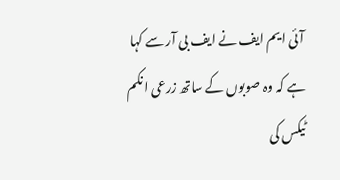آئی ایم ایف نے ایف بی آر سے کہا ہے کہ وہ صوبوں کے ساتھ زرعی انکم ٹیکس کی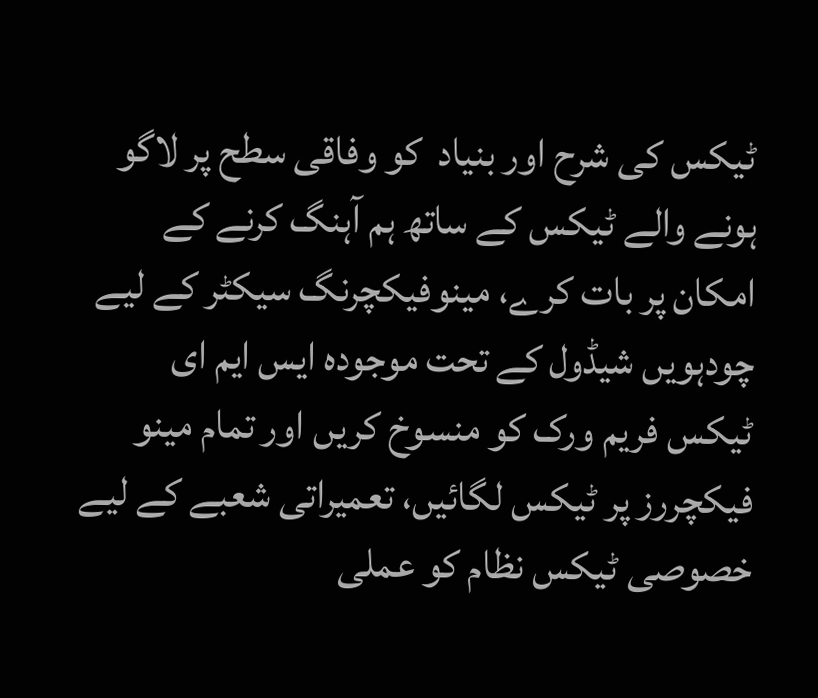ٹیکس کی شرح اور بنیاد  کو وفاقی سطح پر لاگو ہونے والے ٹیکس کے ساتھ ہم آہنگ کرنے کے امکان پر بات کرے، مینوفیکچرنگ سیکٹر کے لیے چودہویں شیڈول کے تحت موجودہ ایس ایم ای ٹیکس فریم ورک کو منسوخ کریں اور تمام مینو فیکچررز پر ٹیکس لگائیں، تعمیراتی شعبے کے لیے خصوصی ٹیکس نظام کو عملی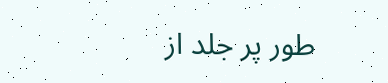طور پر جلد از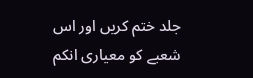جلد ختم کریں اور اس شعبے کو معیاری انکم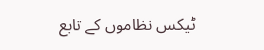ٹیکس نظاموں کے تابع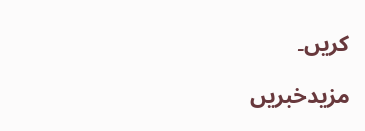کریں۔

مزیدخبریں